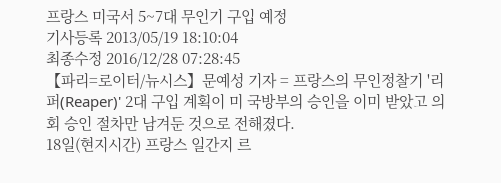프랑스 미국서 5~7대 무인기 구입 예정
기사등록 2013/05/19 18:10:04
최종수정 2016/12/28 07:28:45
【파리=로이터/뉴시스】문예성 기자 = 프랑스의 무인정찰기 '리퍼(Reaper)' 2대 구입 계획이 미 국방부의 승인을 이미 받았고 의회 승인 절차만 남겨둔 것으로 전해졌다.
18일(현지시간) 프랑스 일간지 르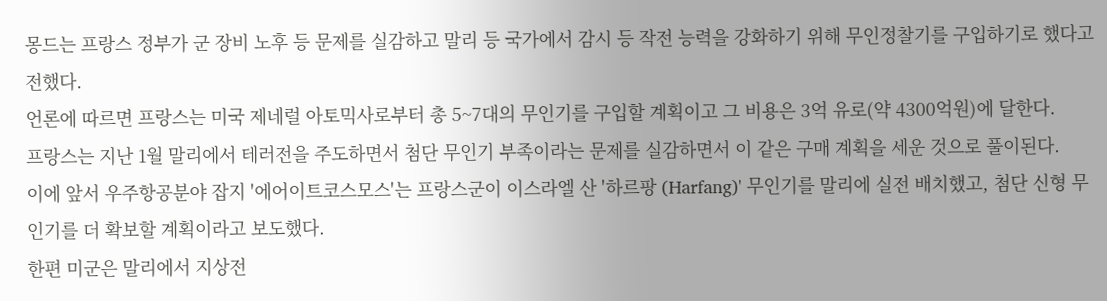몽드는 프랑스 정부가 군 장비 노후 등 문제를 실감하고 말리 등 국가에서 감시 등 작전 능력을 강화하기 위해 무인정찰기를 구입하기로 했다고 전했다.
언론에 따르면 프랑스는 미국 제네럴 아토믹사로부터 총 5~7대의 무인기를 구입할 계획이고 그 비용은 3억 유로(약 4300억원)에 달한다.
프랑스는 지난 1월 말리에서 테러전을 주도하면서 첨단 무인기 부족이라는 문제를 실감하면서 이 같은 구매 계획을 세운 것으로 풀이된다.
이에 앞서 우주항공분야 잡지 '에어이트코스모스'는 프랑스군이 이스라엘 산 '하르팡 (Harfang)' 무인기를 말리에 실전 배치했고, 첨단 신형 무인기를 더 확보할 계획이라고 보도했다.
한편 미군은 말리에서 지상전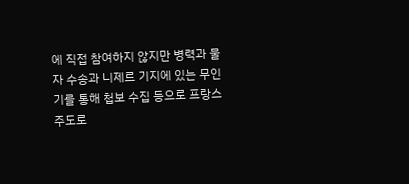에 직접 참여하지 않지만 병력과 물자 수송과 니제르 기지에 있는 무인기를 통해 첩보 수집 등으로 프랑스 주도로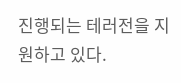진행되는 테러전을 지원하고 있다.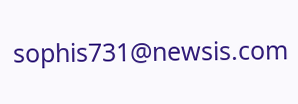sophis731@newsis.com